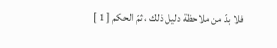فلا بدّ من ملاحظة دليل ذلك ، ثمّ الحكم [ 1 ]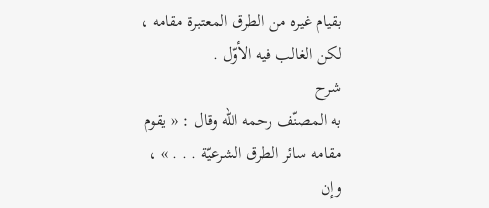بقيام غيره من الطرق المعتبرة مقامه ، لكن الغالب فيه الأوّل .
شرح
به المصنّف رحمه اللّه وقال : « يقوم مقامه سائر الطرق الشرعيّة . . . » ، وإن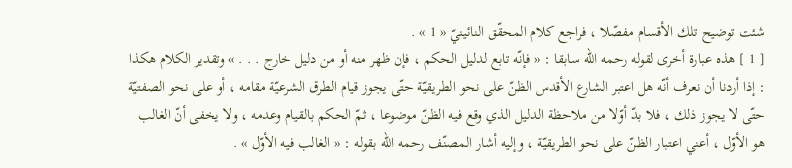شئت توضيح تلك الأقسام مفصّلا ، فراجع كلام المحقّق النائينيّ « 1 » .
[ 1 ] هذه عبارة أخرى لقوله رحمه اللّه سابقا : « فإنّه تابع لدليل الحكم ، فإن ظهر منه أو من دليل خارج . . . » وتقدير الكلام هكذا : إذا أردنا أن نعرف أنّه هل اعتبر الشارع الأقدس الظنّ على نحو الطريقيّة حتّى يجوز قيام الطرق الشرعيّة مقامه ، أو على نحو الصفتيّة حتّى لا يجوز ذلك ، فلا بدّ أوّلا من ملاحظة الدليل الذي وقع فيه الظنّ موضوعا ، ثمّ الحكم بالقيام وعدمه ، ولا يخفى أنّ الغالب هو الأوّل ، أعني اعتبار الظنّ على نحو الطريقيّة ، وإليه أشار المصنّف رحمه اللّه بقوله : « الغالب فيه الأوّل » .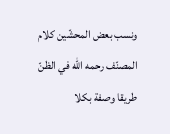ونسب بعض المحشّين كلام المصنّف رحمه اللّه في الظنّ طريقا وصفة بكلا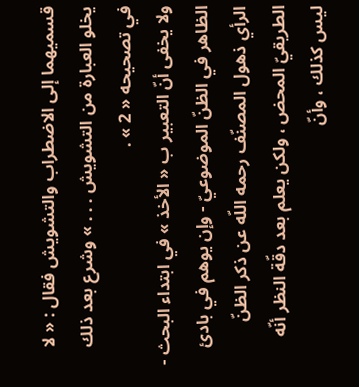قسميهما إلى الاضطراب والتشويش فقال : « لا يخلو العبارة من التشويش . . . » وشرع بعد ذلك في تصحيحه « 2 » .
ولا يخفى أنّ التعبير ب « الأخذ » في ابتداء البحث - الظاهر في الظنّ الموضوعيّ - وإن يوهم في بادئ الرأي ذهول المصنّف رحمه اللّه عن ذكر الظنّ الطريقيّ المحض ، ولكن يعلم بعد دقّة النظر أنّه ليس كذلك ، وأنّ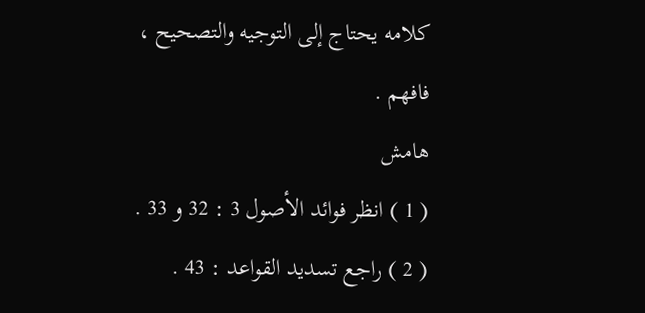كلامه يحتاج إلى التوجيه والتصحيح ، فافهم .
هامش
( 1 ) انظر فوائد الأصول 3 : 32 و 33 .
( 2 ) راجع تسديد القواعد : 43 .